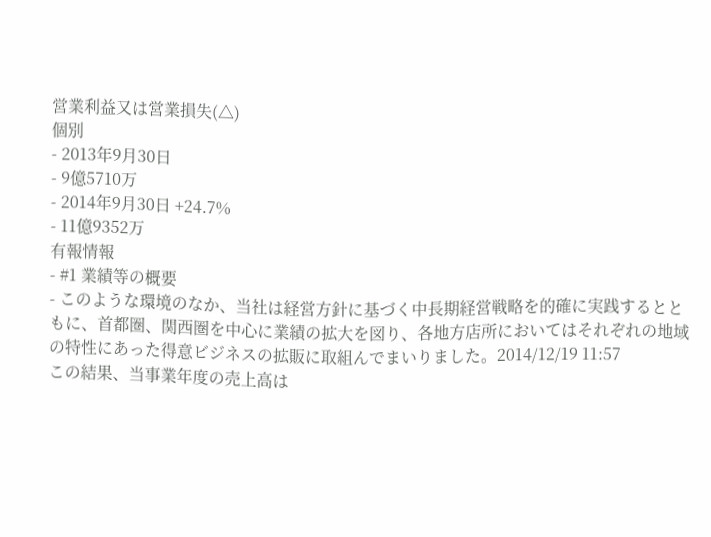営業利益又は営業損失(△)
個別
- 2013年9月30日
- 9億5710万
- 2014年9月30日 +24.7%
- 11億9352万
有報情報
- #1 業績等の概要
- このような環境のなか、当社は経営方針に基づく中長期経営戦略を的確に実践するとともに、首都圏、関西圏を中心に業績の拡大を図り、各地方店所においてはそれぞれの地域の特性にあった得意ビジネスの拡販に取組んでまいりました。2014/12/19 11:57
この結果、当事業年度の売上高は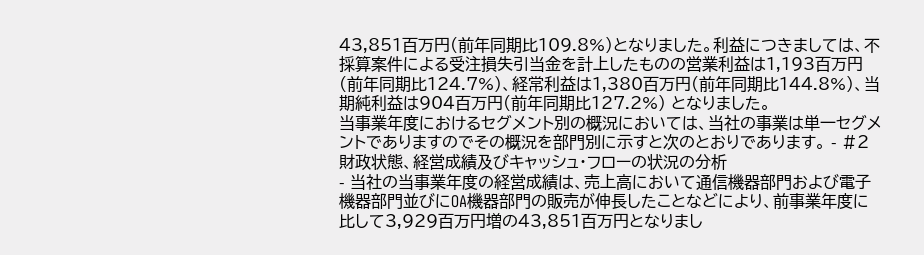43,851百万円(前年同期比109.8%)となりました。利益につきましては、不採算案件による受注損失引当金を計上したものの営業利益は1,193百万円(前年同期比124.7%)、経常利益は1,380百万円(前年同期比144.8%)、当期純利益は904百万円(前年同期比127.2%) となりました。
当事業年度におけるセグメント別の概況においては、当社の事業は単一セグメントでありますのでその概況を部門別に示すと次のとおりであります。 - #2 財政状態、経営成績及びキャッシュ・フローの状況の分析
- 当社の当事業年度の経営成績は、売上高において通信機器部門および電子機器部門並びにOA機器部門の販売が伸長したことなどにより、前事業年度に比して3,929百万円増の43,851百万円となりまし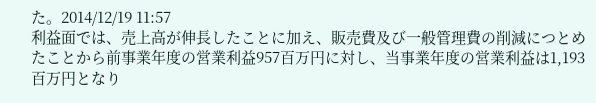た。2014/12/19 11:57
利益面では、売上高が伸長したことに加え、販売費及び一般管理費の削減につとめたことから前事業年度の営業利益957百万円に対し、当事業年度の営業利益は1,193百万円となり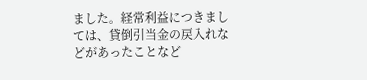ました。経常利益につきましては、貸倒引当金の戻入れなどがあったことなど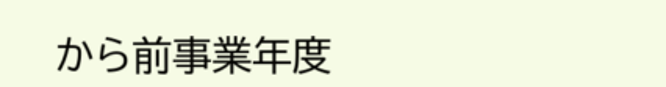から前事業年度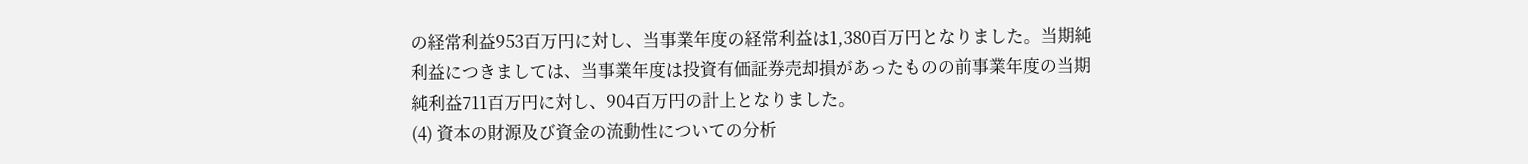の経常利益953百万円に対し、当事業年度の経常利益は1,380百万円となりました。当期純利益につきましては、当事業年度は投資有価証券売却損があったものの前事業年度の当期純利益711百万円に対し、904百万円の計上となりました。
(4) 資本の財源及び資金の流動性についての分析